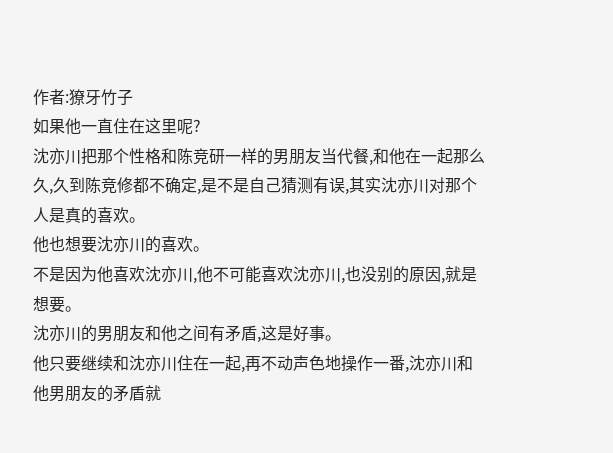作者:獠牙竹子
如果他一直住在这里呢?
沈亦川把那个性格和陈竞研一样的男朋友当代餐,和他在一起那么久,久到陈竞修都不确定,是不是自己猜测有误,其实沈亦川对那个人是真的喜欢。
他也想要沈亦川的喜欢。
不是因为他喜欢沈亦川,他不可能喜欢沈亦川,也没别的原因,就是想要。
沈亦川的男朋友和他之间有矛盾,这是好事。
他只要继续和沈亦川住在一起,再不动声色地操作一番,沈亦川和他男朋友的矛盾就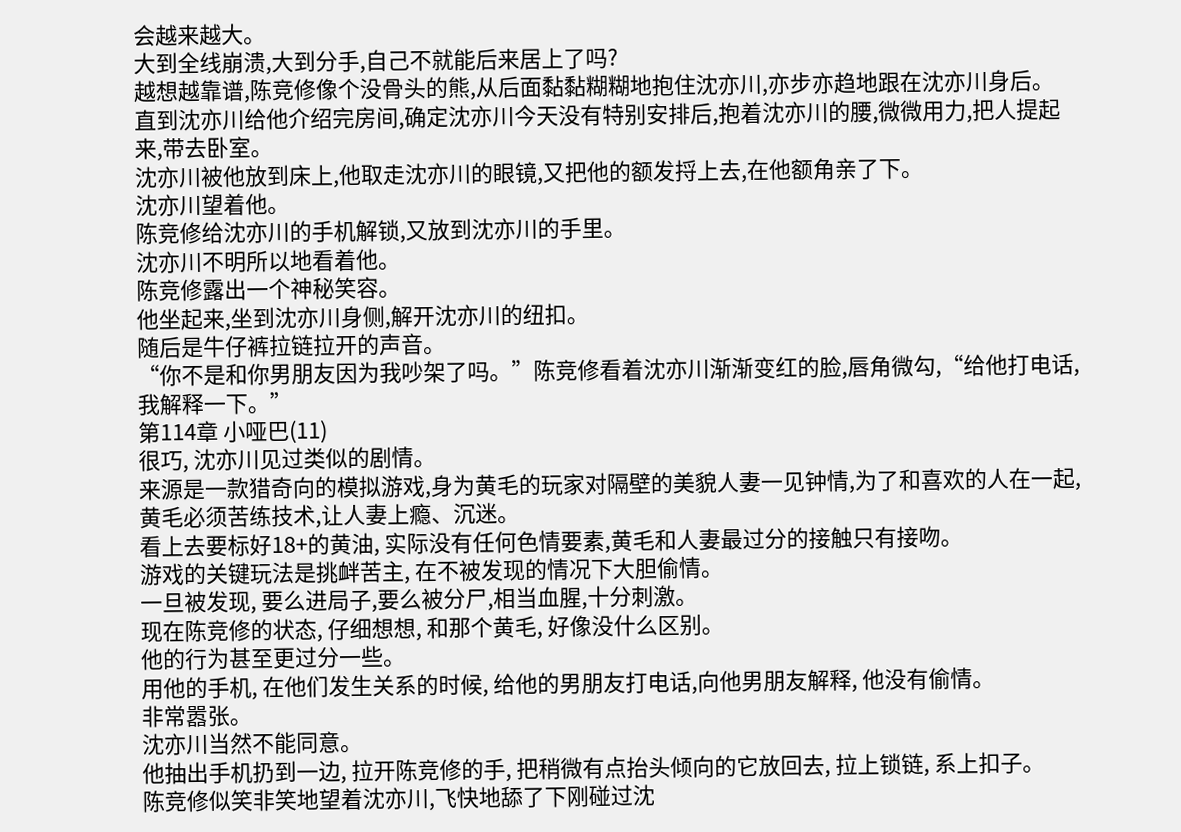会越来越大。
大到全线崩溃,大到分手,自己不就能后来居上了吗?
越想越靠谱,陈竞修像个没骨头的熊,从后面黏黏糊糊地抱住沈亦川,亦步亦趋地跟在沈亦川身后。
直到沈亦川给他介绍完房间,确定沈亦川今天没有特别安排后,抱着沈亦川的腰,微微用力,把人提起来,带去卧室。
沈亦川被他放到床上,他取走沈亦川的眼镜,又把他的额发捋上去,在他额角亲了下。
沈亦川望着他。
陈竞修给沈亦川的手机解锁,又放到沈亦川的手里。
沈亦川不明所以地看着他。
陈竞修露出一个神秘笑容。
他坐起来,坐到沈亦川身侧,解开沈亦川的纽扣。
随后是牛仔裤拉链拉开的声音。
“你不是和你男朋友因为我吵架了吗。”陈竞修看着沈亦川渐渐变红的脸,唇角微勾,“给他打电话,我解释一下。”
第114章 小哑巴(11)
很巧, 沈亦川见过类似的剧情。
来源是一款猎奇向的模拟游戏,身为黄毛的玩家对隔壁的美貌人妻一见钟情,为了和喜欢的人在一起, 黄毛必须苦练技术,让人妻上瘾、沉迷。
看上去要标好18+的黄油, 实际没有任何色情要素,黄毛和人妻最过分的接触只有接吻。
游戏的关键玩法是挑衅苦主, 在不被发现的情况下大胆偷情。
一旦被发现, 要么进局子,要么被分尸,相当血腥,十分刺激。
现在陈竞修的状态, 仔细想想, 和那个黄毛, 好像没什么区别。
他的行为甚至更过分一些。
用他的手机, 在他们发生关系的时候, 给他的男朋友打电话,向他男朋友解释, 他没有偷情。
非常嚣张。
沈亦川当然不能同意。
他抽出手机扔到一边, 拉开陈竞修的手, 把稍微有点抬头倾向的它放回去, 拉上锁链, 系上扣子。
陈竞修似笑非笑地望着沈亦川,飞快地舔了下刚碰过沈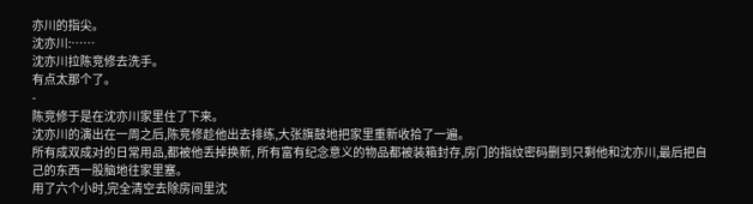亦川的指尖。
沈亦川:……
沈亦川拉陈竞修去洗手。
有点太那个了。
-
陈竞修于是在沈亦川家里住了下来。
沈亦川的演出在一周之后,陈竞修趁他出去排练,大张旗鼓地把家里重新收拾了一遍。
所有成双成对的日常用品,都被他丢掉换新, 所有富有纪念意义的物品都被装箱封存,房门的指纹密码删到只剩他和沈亦川,最后把自己的东西一股脑地往家里塞。
用了六个小时,完全清空去除房间里沈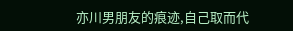亦川男朋友的痕迹,自己取而代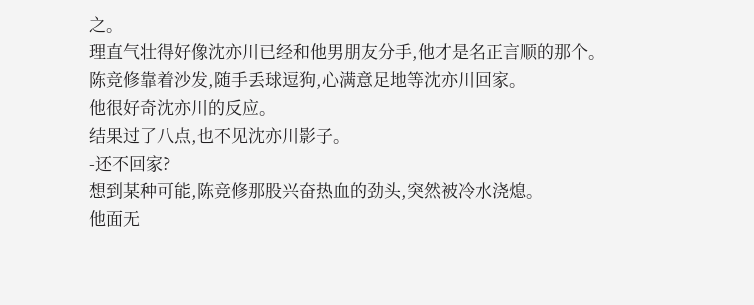之。
理直气壮得好像沈亦川已经和他男朋友分手,他才是名正言顺的那个。
陈竞修靠着沙发,随手丢球逗狗,心满意足地等沈亦川回家。
他很好奇沈亦川的反应。
结果过了八点,也不见沈亦川影子。
-还不回家?
想到某种可能,陈竞修那股兴奋热血的劲头,突然被冷水浇熄。
他面无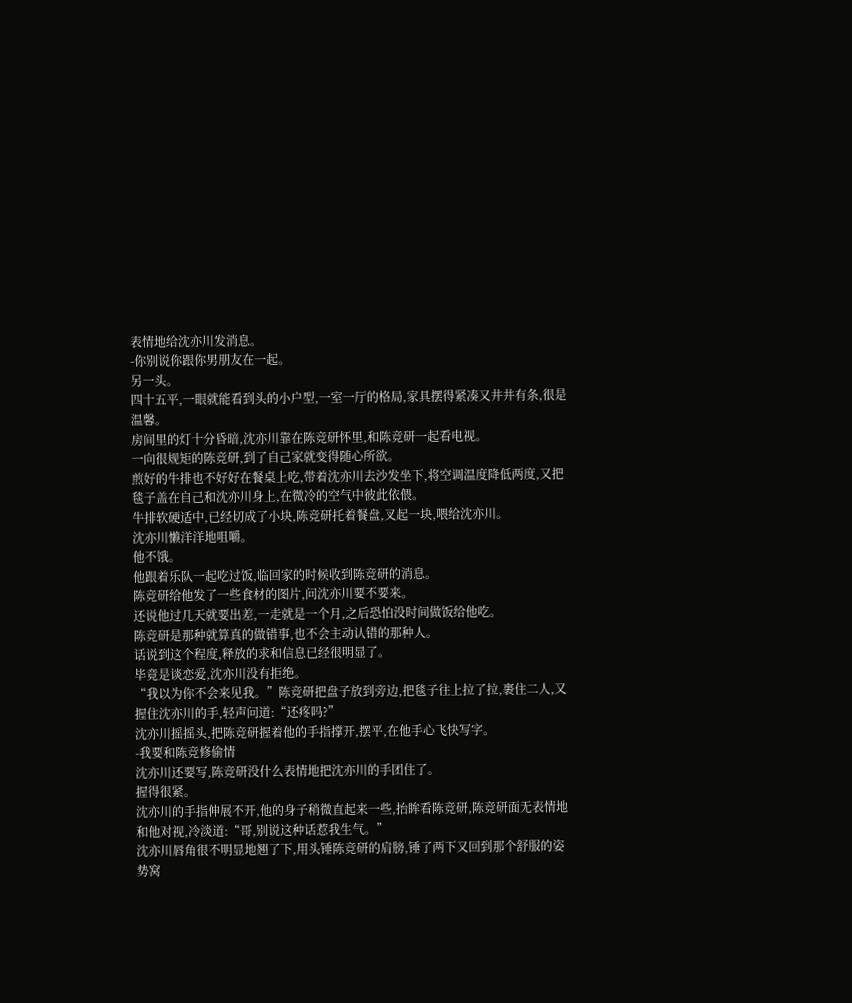表情地给沈亦川发消息。
-你别说你跟你男朋友在一起。
另一头。
四十五平,一眼就能看到头的小户型,一室一厅的格局,家具摆得紧凑又井井有条,很是温馨。
房间里的灯十分昏暗,沈亦川靠在陈竞研怀里,和陈竞研一起看电视。
一向很规矩的陈竞研,到了自己家就变得随心所欲。
煎好的牛排也不好好在餐桌上吃,带着沈亦川去沙发坐下,将空调温度降低两度,又把毯子盖在自己和沈亦川身上,在微冷的空气中彼此依偎。
牛排软硬适中,已经切成了小块,陈竞研托着餐盘,叉起一块,喂给沈亦川。
沈亦川懒洋洋地咀嚼。
他不饿。
他跟着乐队一起吃过饭,临回家的时候收到陈竞研的消息。
陈竞研给他发了一些食材的图片,问沈亦川要不要来。
还说他过几天就要出差,一走就是一个月,之后恐怕没时间做饭给他吃。
陈竞研是那种就算真的做错事,也不会主动认错的那种人。
话说到这个程度,释放的求和信息已经很明显了。
毕竟是谈恋爱,沈亦川没有拒绝。
“我以为你不会来见我。”陈竞研把盘子放到旁边,把毯子往上拉了拉,裹住二人,又握住沈亦川的手,轻声问道:“还疼吗?”
沈亦川摇摇头,把陈竞研握着他的手指撑开,摆平,在他手心飞快写字。
-我要和陈竞修偷情
沈亦川还要写,陈竞研没什么表情地把沈亦川的手团住了。
握得很紧。
沈亦川的手指伸展不开,他的身子稍微直起来一些,抬眸看陈竞研,陈竞研面无表情地和他对视,冷淡道:“哥,别说这种话惹我生气。”
沈亦川唇角很不明显地翘了下,用头锤陈竞研的肩膀,锤了两下又回到那个舒服的姿势窝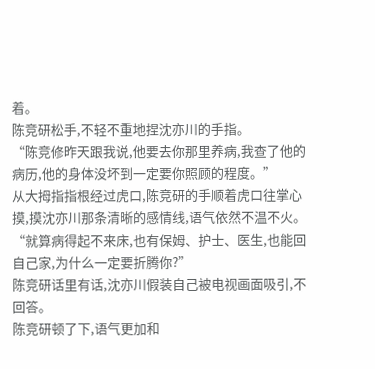着。
陈竞研松手,不轻不重地捏沈亦川的手指。
“陈竞修昨天跟我说,他要去你那里养病,我查了他的病历,他的身体没坏到一定要你照顾的程度。”
从大拇指指根经过虎口,陈竞研的手顺着虎口往掌心摸,摸沈亦川那条清晰的感情线,语气依然不温不火。
“就算病得起不来床,也有保姆、护士、医生,也能回自己家,为什么一定要折腾你?”
陈竞研话里有话,沈亦川假装自己被电视画面吸引,不回答。
陈竞研顿了下,语气更加和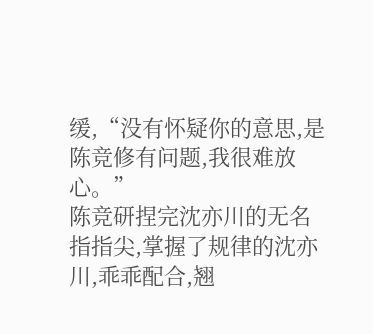缓,“没有怀疑你的意思,是陈竞修有问题,我很难放心。”
陈竞研捏完沈亦川的无名指指尖,掌握了规律的沈亦川,乖乖配合,翘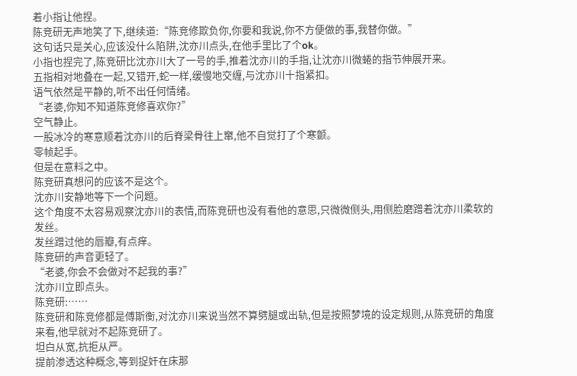着小指让他捏。
陈竞研无声地笑了下,继续道:“陈竞修欺负你,你要和我说,你不方便做的事,我替你做。”
这句话只是关心,应该没什么陷阱,沈亦川点头,在他手里比了个ok。
小指也捏完了,陈竞研比沈亦川大了一号的手,推着沈亦川的手指,让沈亦川微蜷的指节伸展开来。
五指相对地叠在一起,又错开,蛇一样,缓慢地交缠,与沈亦川十指紧扣。
语气依然是平静的,听不出任何情绪。
“老婆,你知不知道陈竞修喜欢你?”
空气静止。
一股冰冷的寒意顺着沈亦川的后脊梁骨往上窜,他不自觉打了个寒颤。
零帧起手。
但是在意料之中。
陈竞研真想问的应该不是这个。
沈亦川安静地等下一个问题。
这个角度不太容易观察沈亦川的表情,而陈竞研也没有看他的意思,只微微侧头,用侧脸磨蹭着沈亦川柔软的发丝。
发丝蹭过他的唇瓣,有点痒。
陈竞研的声音更轻了。
“老婆,你会不会做对不起我的事?”
沈亦川立即点头。
陈竞研:……
陈竞研和陈竞修都是傅斯衡,对沈亦川来说当然不算劈腿或出轨,但是按照梦境的设定规则,从陈竞研的角度来看,他早就对不起陈竞研了。
坦白从宽,抗拒从严。
提前渗透这种概念,等到捉奸在床那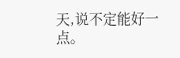天,说不定能好一点。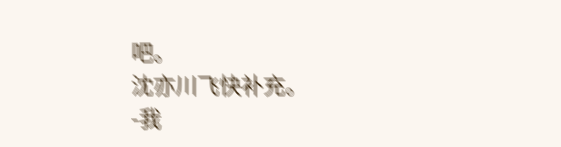吧。
沈亦川飞快补充。
-我